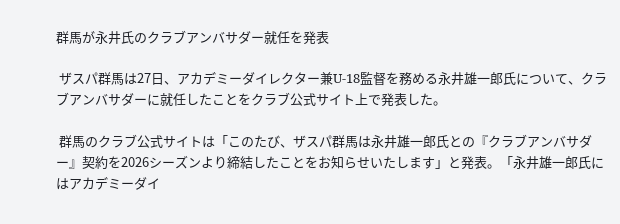群馬が永井氏のクラブアンバサダー就任を発表

 ザスパ群馬は27日、アカデミーダイレクター兼U-18監督を務める永井雄一郎氏について、クラブアンバサダーに就任したことをクラブ公式サイト上で発表した。

 群馬のクラブ公式サイトは「このたび、ザスパ群馬は永井雄一郎氏との『クラブアンバサダー』契約を2026シーズンより締結したことをお知らせいたします」と発表。「永井雄一郎氏にはアカデミーダイ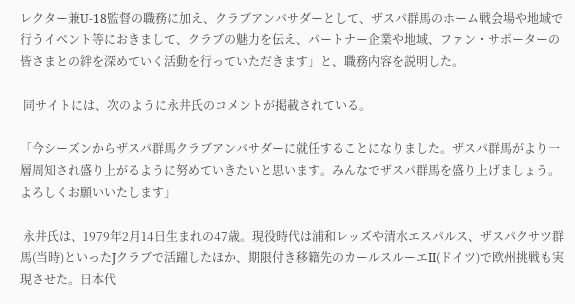レクター兼U-18監督の職務に加え、クラブアンバサダーとして、ザスパ群馬のホーム戦会場や地域で行うイベント等におきまして、クラブの魅力を伝え、パートナー企業や地域、ファン・サポーターの皆さまとの絆を深めていく活動を行っていただきます」と、職務内容を説明した。

 同サイトには、次のように永井氏のコメントが掲載されている。

「今シーズンからザスパ群馬クラブアンバサダーに就任することになりました。ザスパ群馬がより一層周知され盛り上がるように努めていきたいと思います。みんなでザスパ群馬を盛り上げましょう。よろしくお願いいたします」

 永井氏は、1979年2月14日生まれの47歳。現役時代は浦和レッズや清水エスパルス、ザスパクサツ群馬(当時)といったJクラブで活躍したほか、期限付き移籍先のカールスルーエII(ドイツ)で欧州挑戦も実現させた。日本代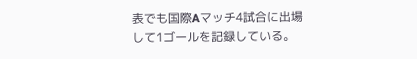表でも国際Aマッチ4試合に出場して1ゴールを記録している。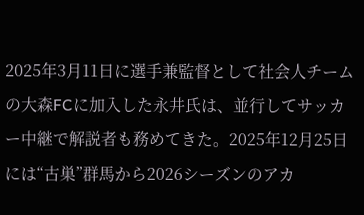2025年3月11日に選手兼監督として社会人チームの大森FCに加入した永井氏は、並行してサッカー中継で解説者も務めてきた。2025年12月25日には“古巣”群馬から2026シーズンのアカ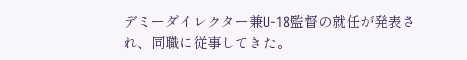デミーダイレクター兼U-18監督の就任が発表され、同職に従事してきた。